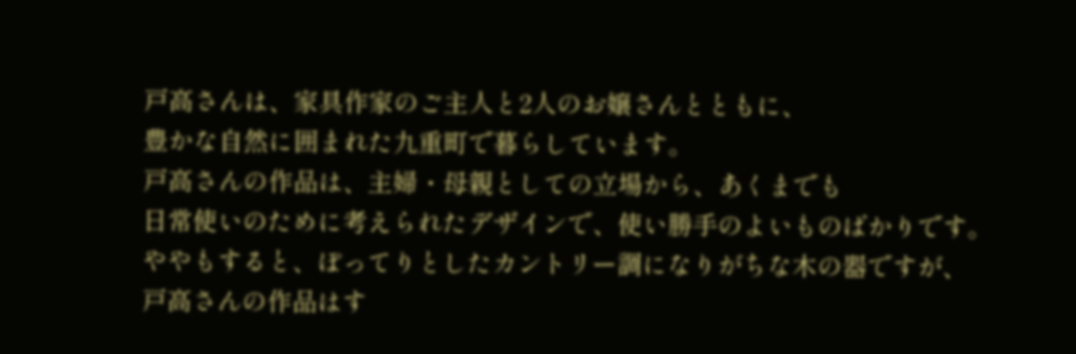戸高さんは、家具作家のご主人と2人のお嬢さんとともに、
豊かな自然に囲まれた九重町で暮らしています。
戸高さんの作品は、主婦・母親としての立場から、あくまでも
日常使いのために考えられたデザインで、使い勝手のよいものばかりです。
ややもすると、ぽってりとしたカントリー調になりがちな木の器ですが、
戸高さんの作品はす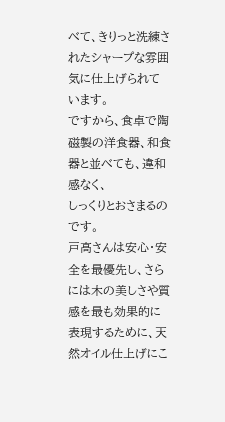べて、きりっと洗練されたシャープな雰囲気に仕上げられています。
ですから、食卓で陶磁製の洋食器、和食器と並べても、違和感なく、
しっくりとおさまるのです。
戸高さんは安心・安全を最優先し、さらには木の美しさや質感を最も効果的に
表現するために、天然オイル仕上げにこ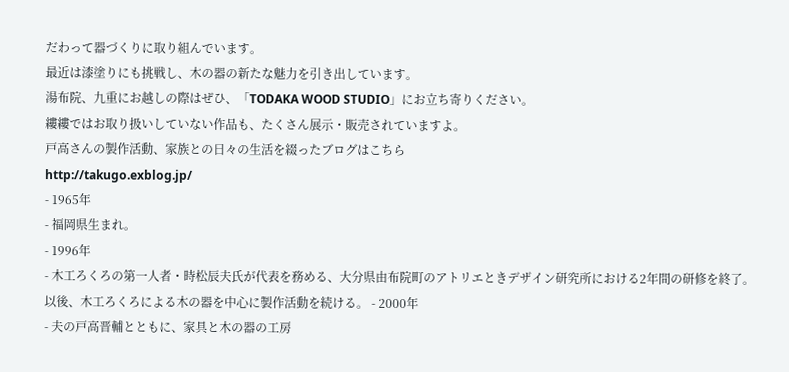だわって器づくりに取り組んでいます。
最近は漆塗りにも挑戦し、木の器の新たな魅力を引き出しています。
湯布院、九重にお越しの際はぜひ、「TODAKA WOOD STUDIO」にお立ち寄りください。
縷縷ではお取り扱いしていない作品も、たくさん展示・販売されていますよ。
戸高さんの製作活動、家族との日々の生活を綴ったブログはこちら
http://takugo.exblog.jp/
- 1965年
- 福岡県生まれ。
- 1996年
- 木工ろくろの第一人者・時松辰夫氏が代表を務める、大分県由布院町のアトリエときデザイン研究所における2年間の研修を終了。
以後、木工ろくろによる木の器を中心に製作活動を続ける。 - 2000年
- 夫の戸高晋輔とともに、家具と木の器の工房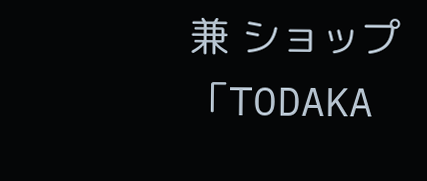兼 ショップ「TODAKA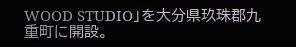WOOD STUDIO」を大分県玖珠郡九重町に開設。